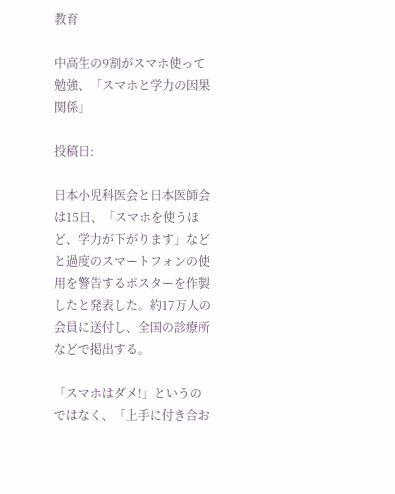教育

中高生の9割がスマホ使って勉強、「スマホと学力の因果関係」

投稿日:

日本小児科医会と日本医師会は15日、「スマホを使うほど、学力が下がります」などと過度のスマートフォンの使用を警告するポスターを作製したと発表した。約17万人の会員に送付し、全国の診療所などで掲出する。

「スマホはダメ!」というのではなく、「上手に付き合お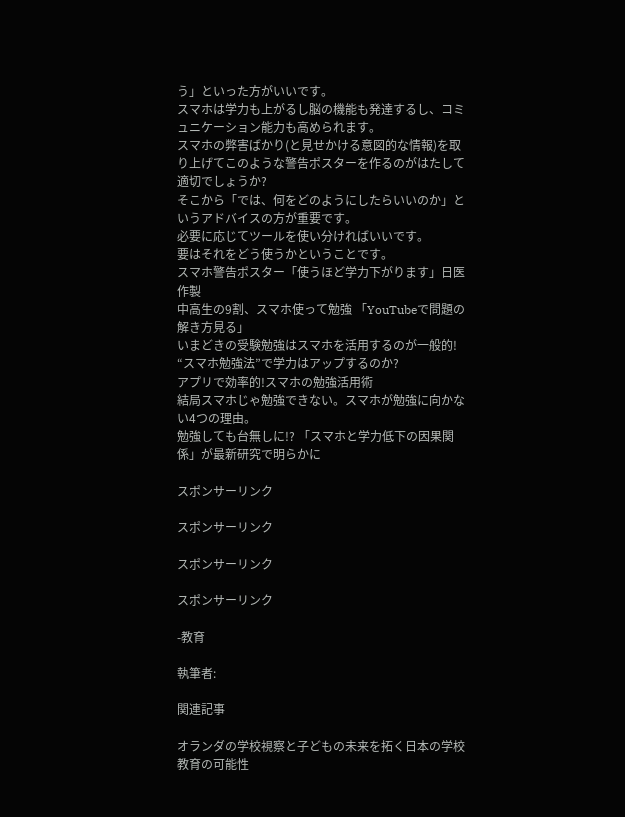う」といった方がいいです。
スマホは学力も上がるし脳の機能も発達するし、コミュニケーション能力も高められます。
スマホの弊害ばかり(と見せかける意図的な情報)を取り上げてこのような警告ポスターを作るのがはたして適切でしょうか?
そこから「では、何をどのようにしたらいいのか」というアドバイスの方が重要です。
必要に応じてツールを使い分ければいいです。
要はそれをどう使うかということです。
スマホ警告ポスター「使うほど学力下がります」日医作製
中高生の9割、スマホ使って勉強 「YouTubeで問題の解き方見る」
いまどきの受験勉強はスマホを活用するのが一般的! “スマホ勉強法”で学力はアップするのか?
アプリで効率的!スマホの勉強活用術
結局スマホじゃ勉強できない。スマホが勉強に向かない4つの理由。
勉強しても台無しに!? 「スマホと学力低下の因果関係」が最新研究で明らかに

スポンサーリンク

スポンサーリンク

スポンサーリンク

スポンサーリンク

-教育

執筆者:

関連記事

オランダの学校視察と子どもの未来を拓く日本の学校教育の可能性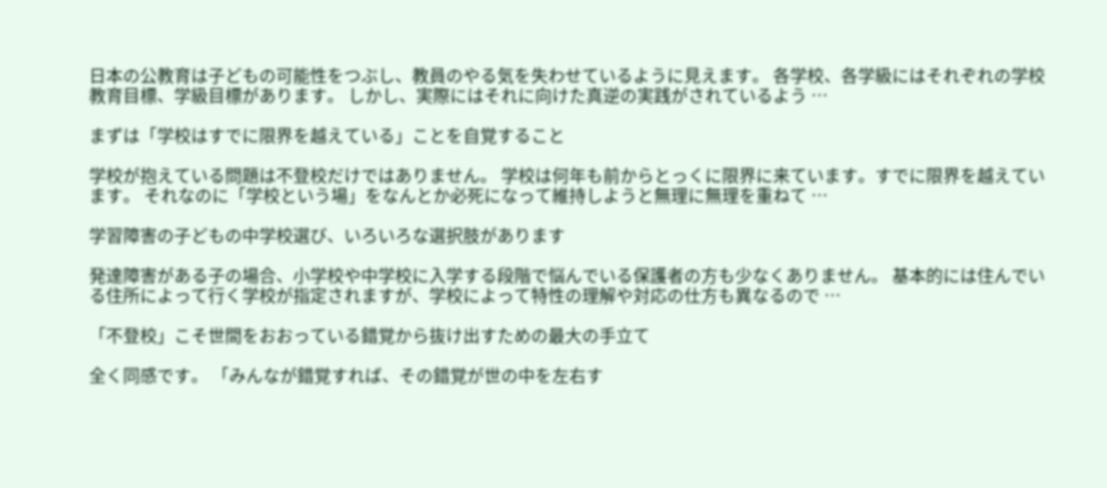日本の公教育は子どもの可能性をつぶし、教員のやる気を失わせているように見えます。 各学校、各学級にはそれぞれの学校教育目標、学級目標があります。 しかし、実際にはそれに向けた真逆の実践がされているよう …

まずは「学校はすでに限界を越えている」ことを自覚すること

学校が抱えている問題は不登校だけではありません。 学校は何年も前からとっくに限界に来ています。すでに限界を越えています。 それなのに「学校という場」をなんとか必死になって維持しようと無理に無理を重ねて …

学習障害の子どもの中学校選び、いろいろな選択肢があります

発達障害がある子の場合、小学校や中学校に入学する段階で悩んでいる保護者の方も少なくありません。 基本的には住んでいる住所によって行く学校が指定されますが、学校によって特性の理解や対応の仕方も異なるので …

「不登校」こそ世間をおおっている錯覚から抜け出すための最大の手立て

全く同感です。 「みんなが錯覚すれば、その錯覚が世の中を左右す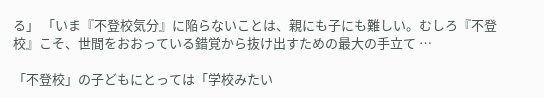る」 「いま『不登校気分』に陥らないことは、親にも子にも難しい。むしろ『不登校』こそ、世間をおおっている錯覚から抜け出すための最大の手立て …

「不登校」の子どもにとっては「学校みたい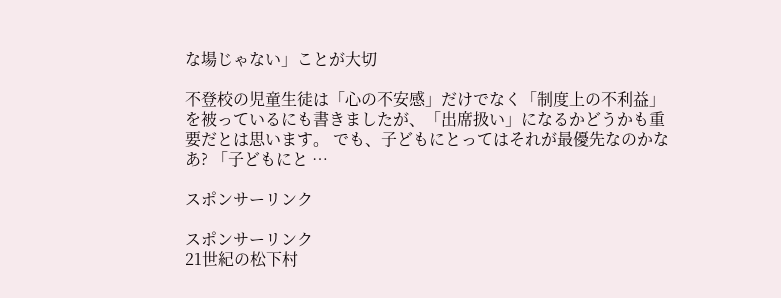な場じゃない」ことが大切

不登校の児童生徒は「心の不安感」だけでなく「制度上の不利益」を被っているにも書きましたが、「出席扱い」になるかどうかも重要だとは思います。 でも、子どもにとってはそれが最優先なのかなあ? 「子どもにと …

スポンサーリンク

スポンサーリンク
21世紀の松下村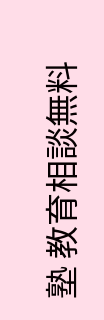塾 教育相談無料